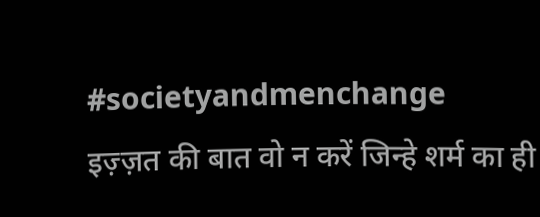#societyandmenchange
इज़्ज़त की बात वो न करें जिन्हे शर्म का ही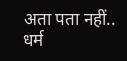अता पता नहीं..
धर्म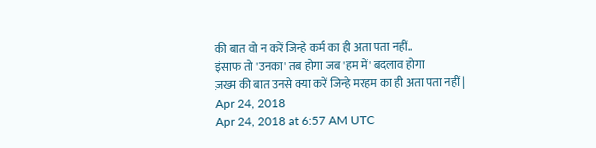की बात वो न करें जिन्हे कर्म का ही अता पता नहीं..
इंसाफ तो 'उनका' तब होगा जब 'हम में' बदलाव होगा
ज़ख्म की बात उनसे क्या करें जिन्हे मरहम का ही अता पता नहीं |
Apr 24, 2018
Apr 24, 2018 at 6:57 AM UTC